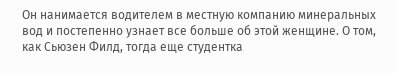Он нанимается водителем в местную компанию минеральных вод и постепенно узнает все больше об этой женщине. О том, как Сьюзен Филд, тогда еще студентка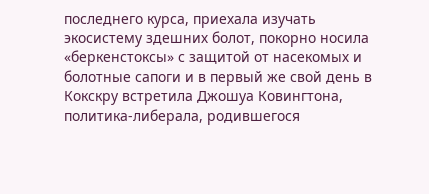последнего курса, приехала изучать экосистему здешних болот, покорно носила «беркенстоксы» с защитой от насекомых и болотные сапоги и в первый же свой день в Кокскру встретила Джошуа Ковингтона, политика-либерала, родившегося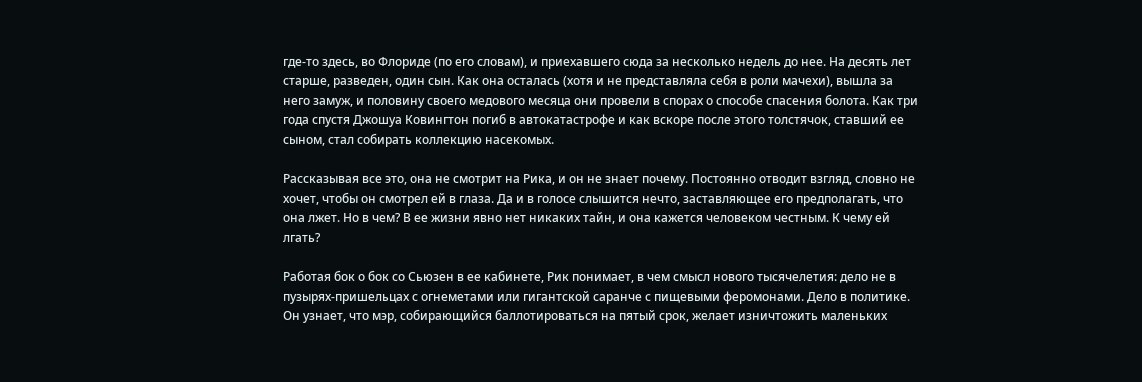где-то здесь, во Флориде (по его словам), и приехавшего сюда за несколько недель до нее. На десять лет старше, разведен, один сын. Как она осталась (хотя и не представляла себя в роли мачехи), вышла за него замуж, и половину своего медового месяца они провели в спорах о способе спасения болота. Как три года спустя Джошуа Ковингтон погиб в автокатастрофе и как вскоре после этого толстячок, ставший ее сыном, стал собирать коллекцию насекомых.

Рассказывая все это, она не смотрит на Рика, и он не знает почему. Постоянно отводит взгляд, словно не хочет, чтобы он смотрел ей в глаза. Да и в голосе слышится нечто, заставляющее его предполагать, что она лжет. Но в чем? В ее жизни явно нет никаких тайн, и она кажется человеком честным. К чему ей лгать?

Работая бок о бок со Сьюзен в ее кабинете, Рик понимает, в чем смысл нового тысячелетия: дело не в пузырях-пришельцах с огнеметами или гигантской саранче с пищевыми феромонами. Дело в политике. Он узнает, что мэр, собирающийся баллотироваться на пятый срок, желает изничтожить маленьких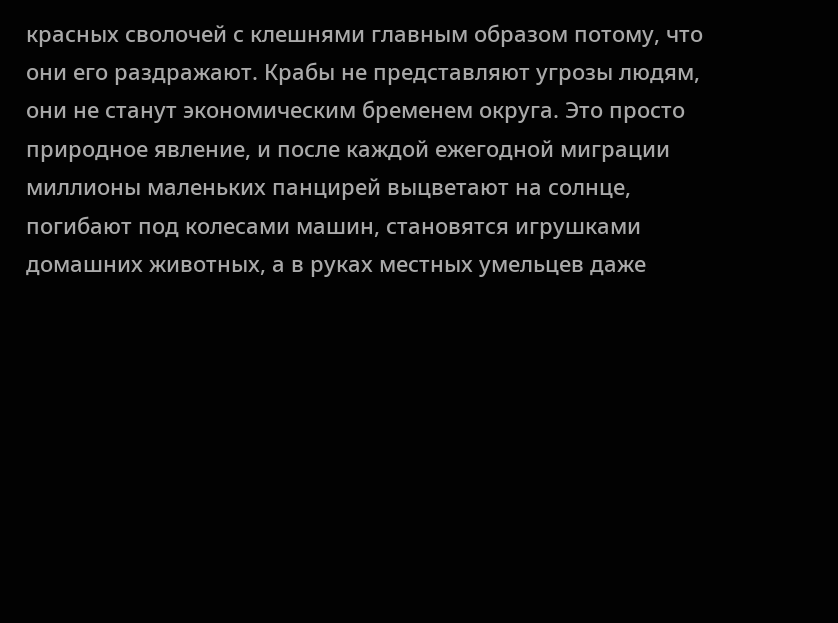красных сволочей с клешнями главным образом потому, что они его раздражают. Крабы не представляют угрозы людям, они не станут экономическим бременем округа. Это просто природное явление, и после каждой ежегодной миграции миллионы маленьких панцирей выцветают на солнце, погибают под колесами машин, становятся игрушками домашних животных, а в руках местных умельцев даже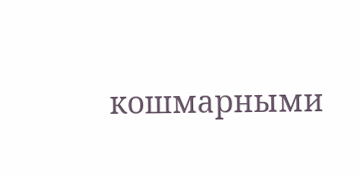кошмарными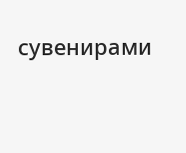сувенирами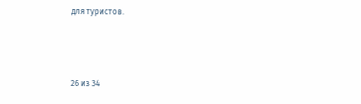для туристов.



26 из 34